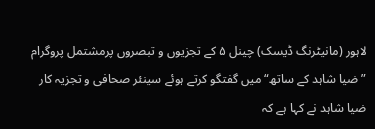لاہور (مانیٹرنگ ڈیسک) چینل ۵ کے تجزیوں و تبصروں پرمشتمل پروگرام ”ضیا شاہد کے ساتھ“ میں گفتگو کرتے ہوئے سینئر صحافی و تجزیہ کار ضیا شاہد نے کہا ہے کہ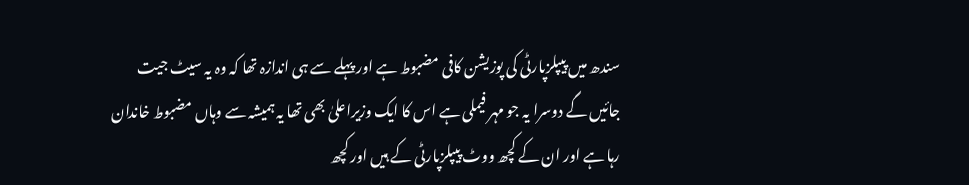سندھ میں پیپلزپارٹی کی پوزیشن کافی مضبوط ہے اور پہلے سے ہی اندازہ تھا کہ وہ یہ سیٹ جیت جائیں گے دوسرا یہ جو مہر فیملی ہے اس کا ایک وزیراعلیٰ بھی تھا یہ ہمیشہ سے وہاں مضبوط خاندان رہا ہے اور ان کے کچھ ووٹ پیپلزپارٹی کے ہیں اور کچھ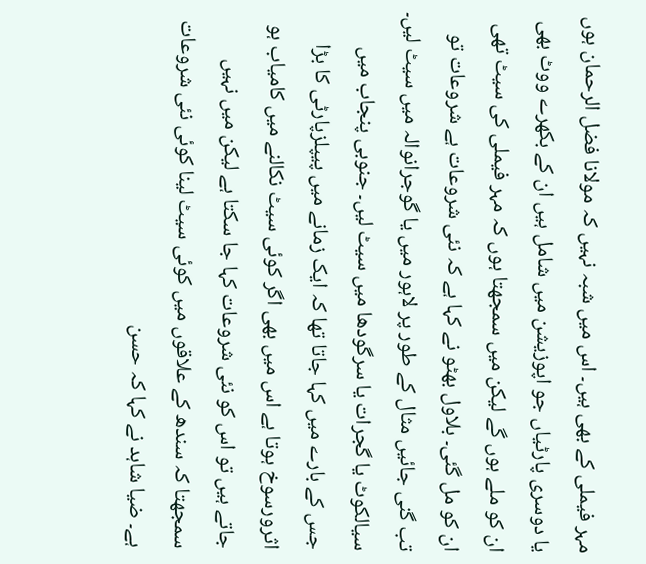مہر فیملی کے بھی ہیں۔ اس میں شبہ نہیں کہ مولانا فضل الرحمان ہوں یا دوسری پارٹیاں جو اپوزیشن میں شامل ہیں ان کے بکھرے ووٹ بھی ان کو ملے ہوں گے لیکن میں سمجھتا ہوں کہ مہر فیملی کی سیٹ تھی ان کو مل گئی۔ بلاول بھٹو نے کہا ہے کہ نئی شروعات ہے شروعات تو تب گنی جائیں مثال کے طور پر لاہور میں یا گوجرانوالہ میں سیٹ لیں۔ سیالکوٹ یا گجرات یا سرگودھا میں سیٹ لیں۔ جنوبی پنجاب میں جس کے بارے میں کہا جاتا تھا کہ ایک زمانے میں پیپلزپارٹی کا بڑا اثرورسوخ ہوتا ہے اس میں بھی اگر کوئی سیٹ نکالنے میں کامیاب ہو جاتے ہیں تو اس کو نئی شروعات کہا جا سکتا ہے لیکن میں نہیں سمجھتا کہ سندھ کے علاقوں میں کوئی سیٹ لینا کوئی نئی شروعات ہے۔ ضیا شاہد نے کہا کہ حسن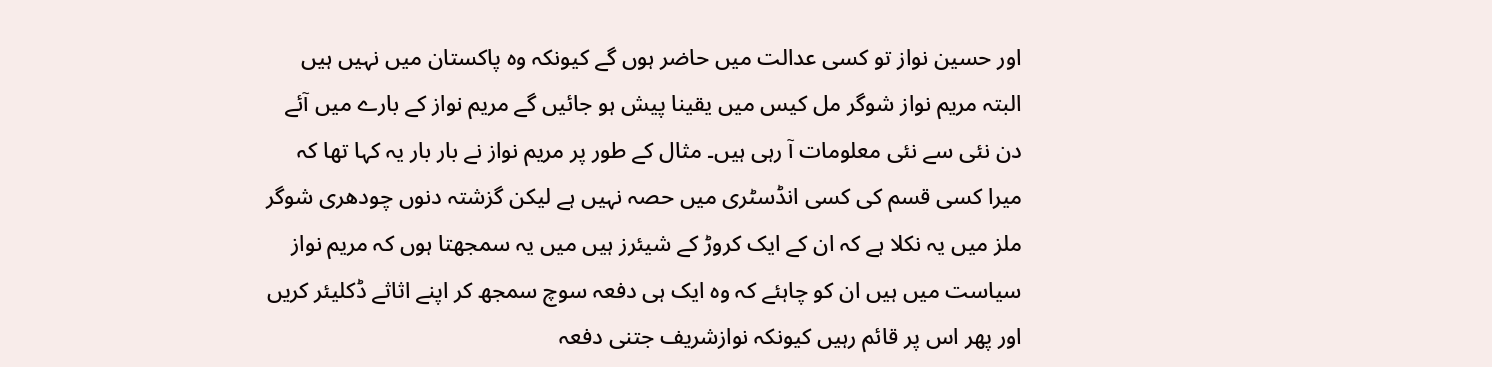اور حسین نواز تو کسی عدالت میں حاضر ہوں گے کیونکہ وہ پاکستان میں نہیں ہیں البتہ مریم نواز شوگر مل کیس میں یقینا پیش ہو جائیں گے مریم نواز کے بارے میں آئے دن نئی سے نئی معلومات آ رہی ہیں۔ مثال کے طور پر مریم نواز نے بار بار یہ کہا تھا کہ میرا کسی قسم کی کسی انڈسٹری میں حصہ نہیں ہے لیکن گزشتہ دنوں چودھری شوگر ملز میں یہ نکلا ہے کہ ان کے ایک کروڑ کے شیئرز ہیں میں یہ سمجھتا ہوں کہ مریم نواز سیاست میں ہیں ان کو چاہئے کہ وہ ایک ہی دفعہ سوچ سمجھ کر اپنے اثاثے ڈکلیئر کریں اور پھر اس پر قائم رہیں کیونکہ نوازشریف جتنی دفعہ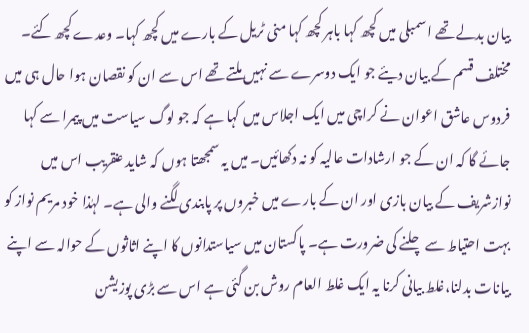بیان بدلے تھے اسمبلی میں کچھ کہا باہر کچھ کہا منی ٹریل کے بارے میں کچھ کہا۔ وعدے کچھ کئے۔ مختلف قسم کے بیان دیئے جو ایک دوسرے سے نہیں ملتے تھے اس سے ان کو نقصان ہوا حال ہی میں فردوس عاشق اعوان نے کراچی میں ایک اجلاس میں کہا ہے کہ جو لوگ سیاست میں پیمرا سے کہا جائے گا کہ ان کے جو ارشادات عالیہ کو نہ دکھائیں۔ میں یہ سمجھتا ہوں کہ شاید عنقریب اس میں نوازشریف کے بیان بازی اور ان کے بارے میں خبروں پر پابندی لگنے والی ہے۔ لہٰذا خود مریم نواز کو بہت احتیاط سے چلنے کی ضرورت ہے۔ پاکستان میں سیاستدانوں کا اپنے اثاثوں کے حوالہ سے اپنے بیانات بدلنا،غلط بیانی کرنا یہ ایک غلط العام روش بن گئی ہے اس سے بڑی پوزیشن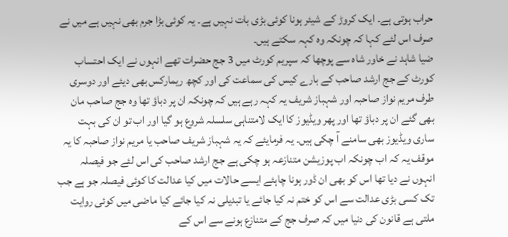حراب ہوتی ہے۔ ایک کروڑ کے شیئر ہونا کوئی بڑی بات نہیں ہے۔ یہ کوئی بڑا جرم بھی نہیں ہے میں نے صرف اس لئے کہا کہ چونکہ وہ کہہ سکتے ہیں۔
ضیا شاہد نے خاور شاہ سے پوچھا کہ سپریم کورٹ میں 3 جج حضرات تھے انہوں نے ایک احتساب کورٹ کے جج ارشد صاحب کے بارے کیس کی سماعت کی اور کچھ ریمارکس بھی دیئے اور دوسری طرف مریم نواز صاحبہ اور شہباز شریف یہ کہہ رہے ہیں کہ چونکہ ان پر دباؤ تھا وہ جج صاحب مان بھی گئے ان پر دباؤ تھا اور پھر ویڈیوز کا ایک لامتناہی سلسلہ شروع ہو گیا اور اب تو ان کی بہت ساری ویڈیوز بھی سامنے آ چکی ہیں۔ یہ فرمایئے کہ یہ شہباز شریف صاحب یا مریم نواز صاحبہ کا یہ موقف یہ کہ اب چونکہ اب پوزیشن متنازعہ ہو چکی ہے جج ارشد صاحب کی اس لئے جو فیصلہ انہوں نے دیا تھا اس کو بھی ان ڈور ہونا چاہئے ایسے حالات میں کیا عدالت کا کوئی فیصلہ جو ہے جب تک کسی بڑی عدالت سے اس کو ختم نہ کیا جائے یا تبدیلی نہ کیا جائے کیا ماضی میں کوئی روایت ملتی ہے قانون کی دنیا میں کہ صرف جج کے متنازع ہونے سے اس کے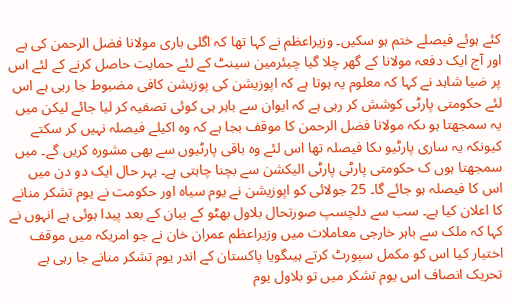کئے ہوئے فیصلے ختم ہو سکیں۔ وزیراعظم نے کہا تھا کہ اگلی باری مولانا فضل الرحمن کی ہے اور آج ایک دفعہ مولانا کے گھر چلا گیا چیئرمین سینٹ کے لئے حمایت حاصل کرنے کے لئے اس پر ضیا شاہد نے کہا کہ معلوم یہ ہوتا ہے کہ اپوزیشن کی پوزیشن کافی مضبوط جا رہی ہے اس لئے حکومتی پارٹی کوشش کر رہی ہے کہ ایوان سے باہر ہی کوئی تصفیہ کر لیا جائے لیکن میں یہ سمجھتا ہو ںکہ مولانا فضل الرحمن کا موقف بجا ہے کہ وہ اکیلے فیصلہ نہیں کر سکتے کیونکہ یہ ساری پارٹیو ںکا فیصلہ تھا اس لئے وہ باقی پارٹیوں سے بھی مشورہ کریں گے۔ میں سمجھتا ہوں ک حکومتی پارٹی پارٹی الیکشن سے بچنا چاہتی ہے۔ بہر حال ایک دو دن میں اس کا فیصلہ ہو جائے گا۔ 25 جولائی کو اپوزیشن نے یوم سیاہ اور حکومت نے یوم تشکر منانے کا اعلان کیا ہے۔ سب سے دلچسپ صورتحال بلاول بھٹو کے بیان کے بعد پیدا ہوئی ہے انہوں نے کہا کہ ملک سے باہر خارجی معاملات میں وزیراعظم عمران خان نے جو امریکہ میں موقف اختیار کیا اس کو مکمل سپورٹ کرتے ہیںگویا پاکستان کے اندر یوم تشکر منانے جا رہی ہے تحریک انصاف اس یوم تشکر میں تو بلاول یوم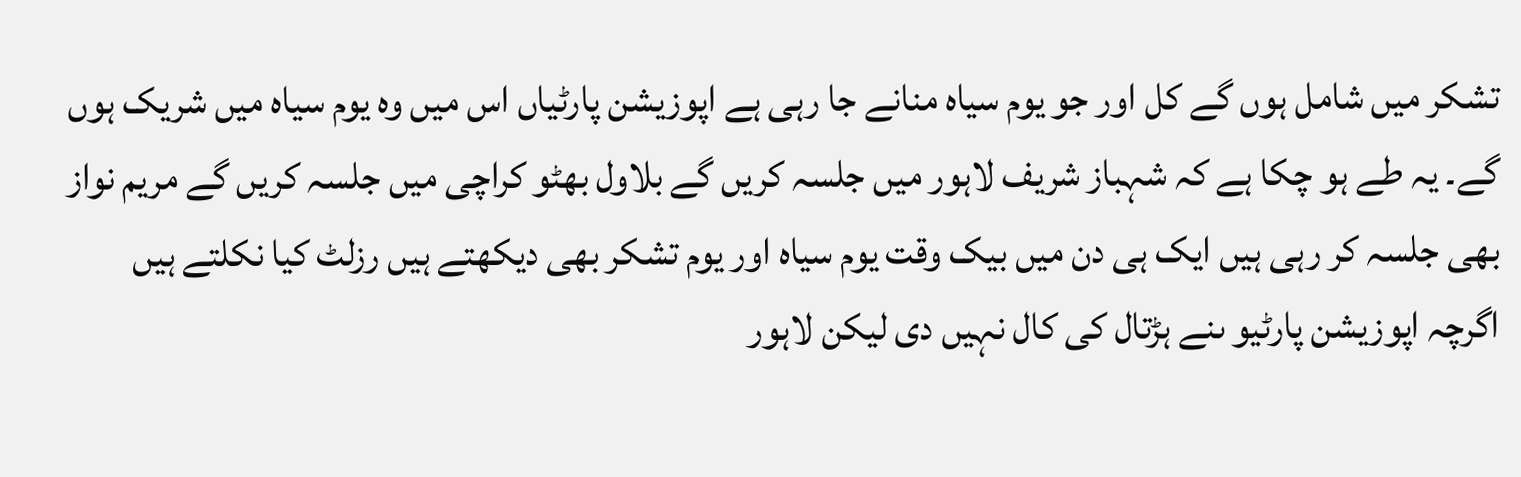تشکر میں شامل ہوں گے کل اور جو یوم سیاہ منانے جا رہی ہے اپوزیشن پارٹیاں اس میں وہ یوم سیاہ میں شریک ہوں گے۔ یہ طے ہو چکا ہے کہ شہباز شریف لاہور میں جلسہ کریں گے بلاول بھٹو کراچی میں جلسہ کریں گے مریم نواز بھی جلسہ کر رہی ہیں ایک ہی دن میں بیک وقت یوم سیاہ اور یوم تشکر بھی دیکھتے ہیں رزلٹ کیا نکلتے ہیں اگرچہ اپوزیشن پارٹیو ںنے ہڑتال کی کال نہیں دی لیکن لاہور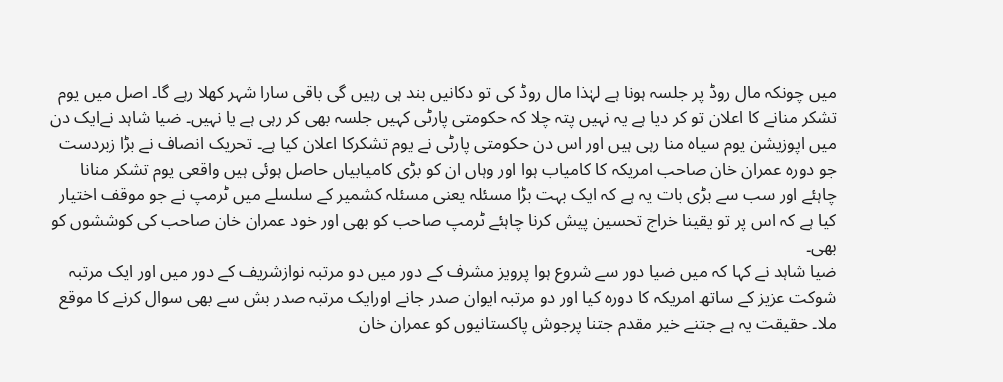میں چونکہ مال روڈ پر جلسہ ہونا ہے لہٰذا مال روڈ کی تو دکانیں بند ہی رہیں گی باقی سارا شہر کھلا رہے گا۔ اصل میں یوم تشکر منانے کا اعلان تو کر دیا ہے یہ نہیں پتہ چلا کہ حکومتی پارٹی کہیں جلسہ بھی کر رہی ہے یا نہیں۔ ضیا شاہد نےایک دن میں اپوزیشن یوم سیاہ منا رہی ہیں اور اس دن حکومتی پارٹی نے یوم تشکرکا اعلان کیا ہے۔ تحریک انصاف نے بڑا زبردست جو دورہ عمران خان صاحب امریکہ کا کامیاب ہوا اور وہاں ان کو بڑی کامیابیاں حاصل ہوئی ہیں واقعی یوم تشکر منانا چاہئے اور سب سے بڑی بات یہ ہے کہ ایک بہت بڑا مسئلہ یعنی مسئلہ کشمیر کے سلسلے میں ٹرمپ نے جو موقف اختیار کیا ہے کہ اس پر تو یقینا خراج تحسین پیش کرنا چاہئے ٹرمپ صاحب کو بھی اور خود عمران خان صاحب کی کوششوں کو بھی۔
ضیا شاہد نے کہا کہ میں ضیا دور سے شروع ہوا پرویز مشرف کے دور میں دو مرتبہ نوازشریف کے دور میں اور ایک مرتبہ شوکت عزیز کے ساتھ امریکہ کا دورہ کیا اور دو مرتبہ ایوان صدر جانے اورایک مرتبہ صدر بش سے بھی سوال کرنے کا موقع ملا۔ حقیقت یہ ہے جتنے خیر مقدم جتنا پرجوش پاکستانیوں کو عمران خان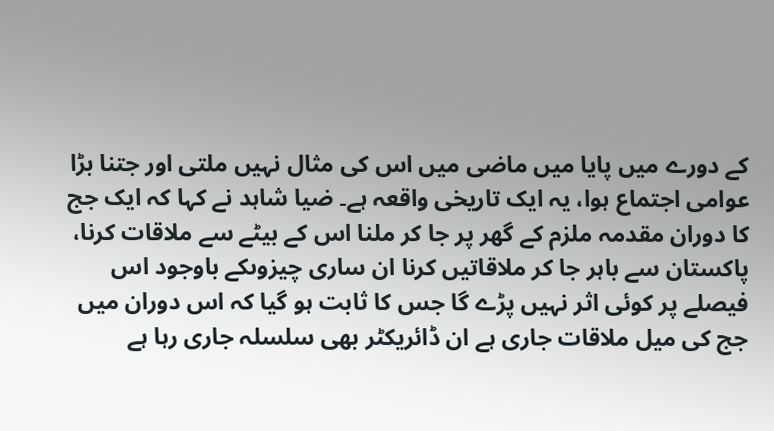کے دورے میں پایا میں ماضی میں اس کی مثال نہیں ملتی اور جتنا بڑا عوامی اجتماع ہوا، یہ ایک تاریخی واقعہ ہے۔ ضیا شاہد نے کہا کہ ایک جج کا دوران مقدمہ ملزم کے گھر پر جا کر ملنا اس کے بیٹے سے ملاقات کرنا، پاکستان سے باہر جا کر ملاقاتیں کرنا ان ساری چیزوںکے باوجود اس فیصلے پر کوئی اثر نہیں پڑے گا جس کا ثابت ہو گیا کہ اس دوران میں جج کی میل ملاقات جاری ہے ان ڈائریکٹر بھی سلسلہ جاری رہا ہے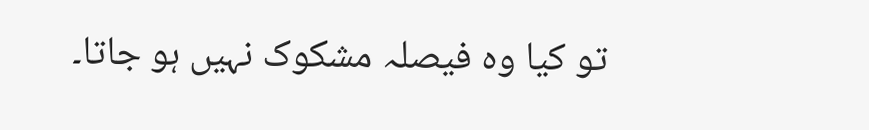تو کیا وہ فیصلہ مشکوک نہیں ہو جاتا۔